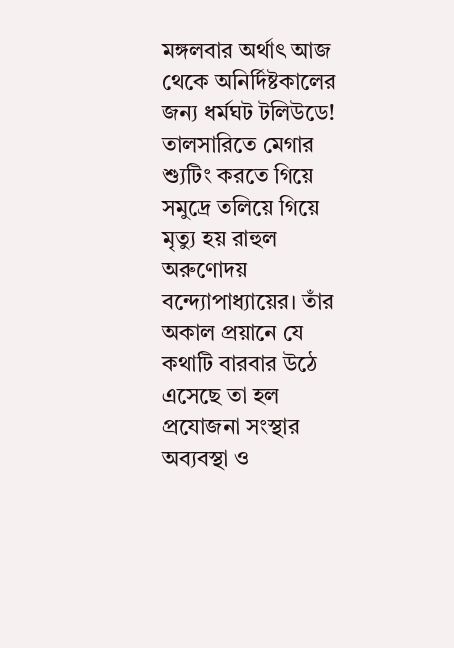মঙ্গলবার অর্থাৎ আজ থেকে অনির্দিষ্টকালের জন্য ধর্মঘট টলিউডে! তালসারিতে মেগার শ্যুটিং করতে গিয়ে সমুদ্রে তলিয়ে গিয়ে মৃত্যু হয় রাহুল অরুণোদয় বন্দ্যোপাধ্যায়ের। তাঁর অকাল প্রয়ানে যে কথাটি বারবার উঠে এসেছে তা হল প্রযোজনা সংস্থার অব্যবস্থা ও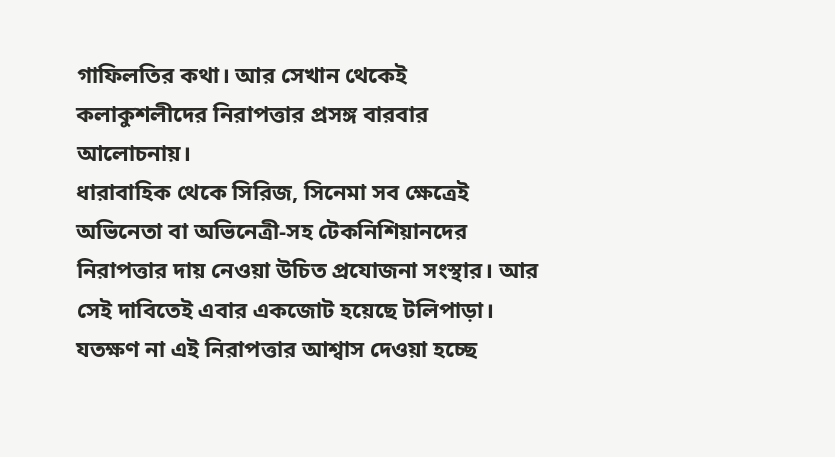গাফিলতির কথা। আর সেখান থেকেই কলাকুশলীদের নিরাপত্তার প্রসঙ্গ বারবার আলোচনায়।
ধারাবাহিক থেকে সিরিজ, সিনেমা সব ক্ষেত্রেই অভিনেতা বা অভিনেত্রী-সহ টেকনিশিয়ানদের নিরাপত্তার দায় নেওয়া উচিত প্রযোজনা সংস্থার। আর সেই দাবিতেই এবার একজোট হয়েছে টলিপাড়া। যতক্ষণ না এই নিরাপত্তার আশ্বাস দেওয়া হচ্ছে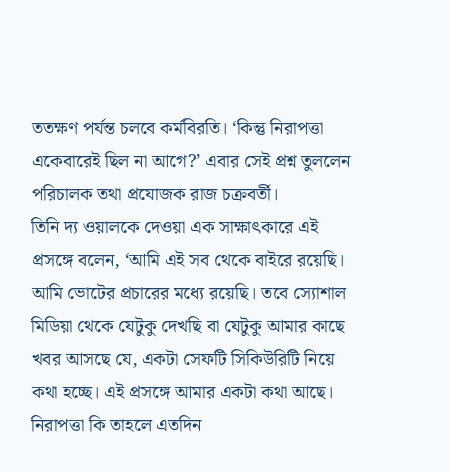ততক্ষণ পর্যন্ত চলবে কর্মবিরতি। ‘কিন্তু নিরাপত্তা একেবারেই ছিল না আগে?’ এবার সেই প্রশ্ন তুললেন পরিচালক তথা প্রযোজক রাজ চক্রবর্তী।
তিনি দ্য ওয়ালকে দেওয়া এক সাক্ষাৎকারে এই প্রসঙ্গে বলেন, ‘আমি এই সব থেকে বাইরে রয়েছি। আমি ভোটের প্রচারের মধ্যে রয়েছি। তবে স্যোশাল মিডিয়া থেকে যেটুকু দেখছি বা যেটুকু আমার কাছে খবর আসছে যে, একটা সেফটি সিকিউরিটি নিয়ে কথা হচ্ছে। এই প্রসঙ্গে আমার একটা কথা আছে। নিরাপত্তা কি তাহলে এতদিন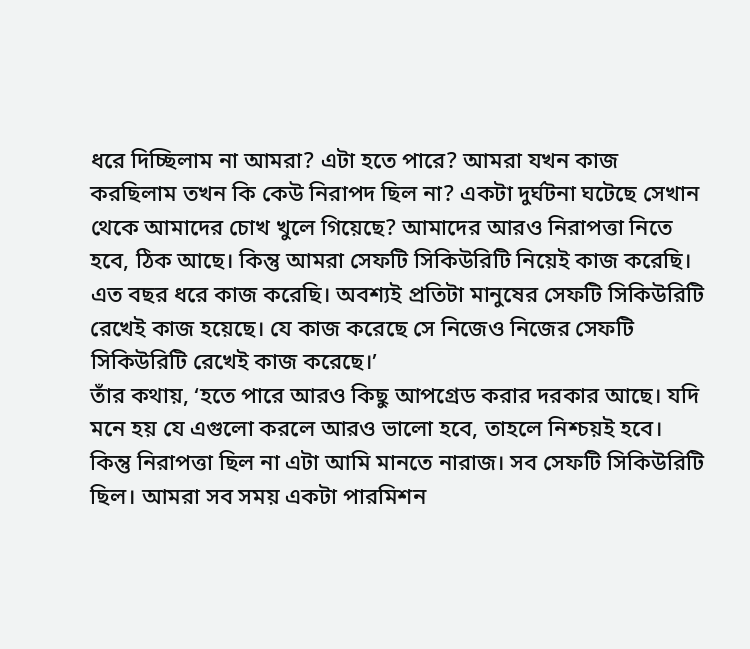ধরে দিচ্ছিলাম না আমরা? এটা হতে পারে? আমরা যখন কাজ করছিলাম তখন কি কেউ নিরাপদ ছিল না? একটা দুর্ঘটনা ঘটেছে সেখান থেকে আমাদের চোখ খুলে গিয়েছে? আমাদের আরও নিরাপত্তা নিতে হবে, ঠিক আছে। কিন্তু আমরা সেফটি সিকিউরিটি নিয়েই কাজ করেছি। এত বছর ধরে কাজ করেছি। অবশ্যই প্রতিটা মানুষের সেফটি সিকিউরিটি রেখেই কাজ হয়েছে। যে কাজ করেছে সে নিজেও নিজের সেফটি সিকিউরিটি রেখেই কাজ করেছে।’
তাঁর কথায়, ‘হতে পারে আরও কিছু আপগ্রেড করার দরকার আছে। যদি মনে হয় যে এগুলো করলে আরও ভালো হবে, তাহলে নিশ্চয়ই হবে। কিন্তু নিরাপত্তা ছিল না এটা আমি মানতে নারাজ। সব সেফটি সিকিউরিটি ছিল। আমরা সব সময় একটা পারমিশন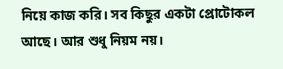নিয়ে কাজ করি। সব কিছুর একটা প্রোটোকল আছে। আর শুধু নিয়ম নয়।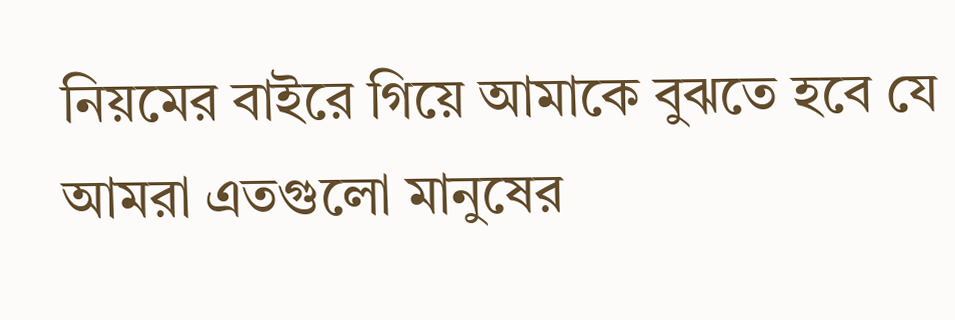নিয়মের বাইরে গিয়ে আমাকে বুঝতে হবে যে আমরা এতগুলো মানুষের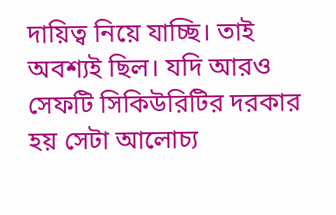দায়িত্ব নিয়ে যাচ্ছি। তাই অবশ্যই ছিল। যদি আরও সেফটি সিকিউরিটির দরকার হয় সেটা আলোচ্য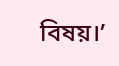বিষয়।’